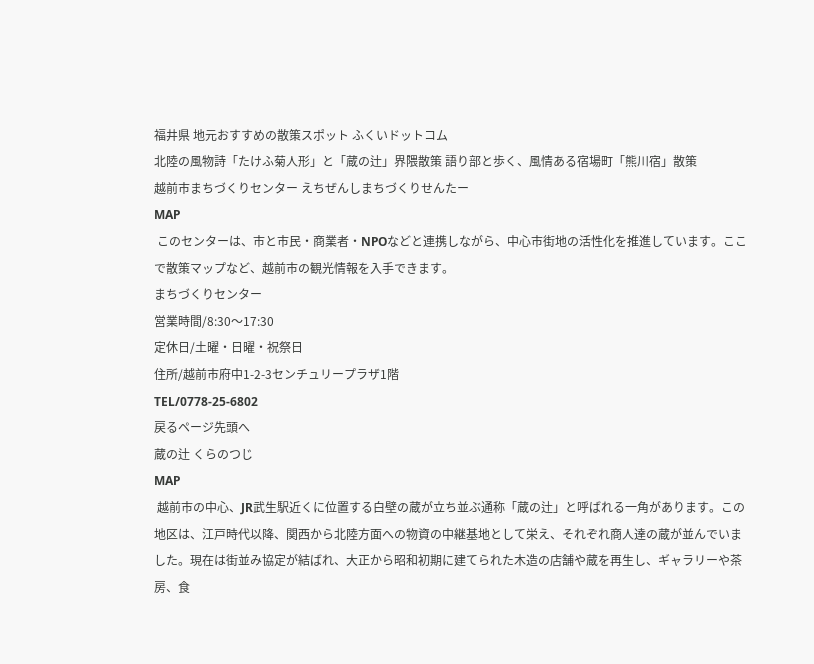福井県 地元おすすめの散策スポット ふくいドットコム
北陸の風物詩「たけふ菊人形」と「蔵の辻」界隈散策 語り部と歩く、風情ある宿場町「熊川宿」散策
越前市まちづくりセンター えちぜんしまちづくりせんたー
MAP
 このセンターは、市と市民・商業者・NPOなどと連携しながら、中心市街地の活性化を推進しています。ここで散策マップなど、越前市の観光情報を入手できます。
まちづくりセンター
営業時間/8:30〜17:30
定休日/土曜・日曜・祝祭日
住所/越前市府中1-2-3センチュリープラザ1階
TEL/0778-25-6802
戻るページ先頭へ
蔵の辻 くらのつじ
MAP
 越前市の中心、JR武生駅近くに位置する白壁の蔵が立ち並ぶ通称「蔵の辻」と呼ばれる一角があります。この地区は、江戸時代以降、関西から北陸方面への物資の中継基地として栄え、それぞれ商人達の蔵が並んでいました。現在は街並み協定が結ばれ、大正から昭和初期に建てられた木造の店舗や蔵を再生し、ギャラリーや茶房、食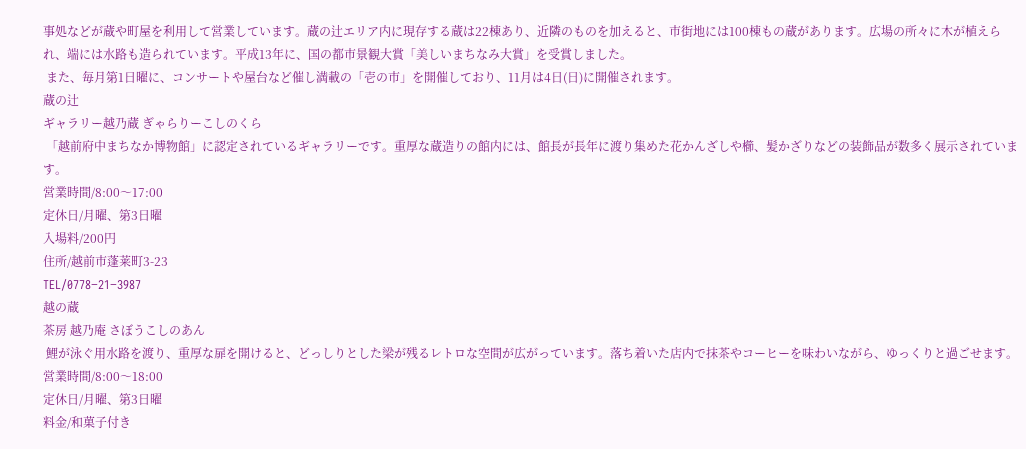事処などが蔵や町屋を利用して営業しています。蔵の辻エリア内に現存する蔵は22棟あり、近隣のものを加えると、市街地には100棟もの蔵があります。広場の所々に木が植えられ、端には水路も造られています。平成13年に、国の都市景観大賞「美しいまちなみ大賞」を受賞しました。
 また、毎月第1日曜に、コンサートや屋台など催し満載の「壱の市」を開催しており、11月は4日(日)に開催されます。
蔵の辻
ギャラリー越乃蔵 ぎゃらりーこしのくら
 「越前府中まちなか博物館」に認定されているギャラリーです。重厚な蔵造りの館内には、館長が長年に渡り集めた花かんざしや櫛、髪かざりなどの装飾品が数多く展示されています。
営業時間/8:00〜17:00
定休日/月曜、第3日曜
入場料/200円
住所/越前市蓬莱町3-23
TEL/0778−21−3987
越の蔵
茶房 越乃庵 さぼうこしのあん
 鯉が泳ぐ用水路を渡り、重厚な扉を開けると、どっしりとした梁が残るレトロな空間が広がっています。落ち着いた店内で抹茶やコーヒーを味わいながら、ゆっくりと過ごせます。
営業時間/8:00〜18:00
定休日/月曜、第3日曜
料金/和菓子付き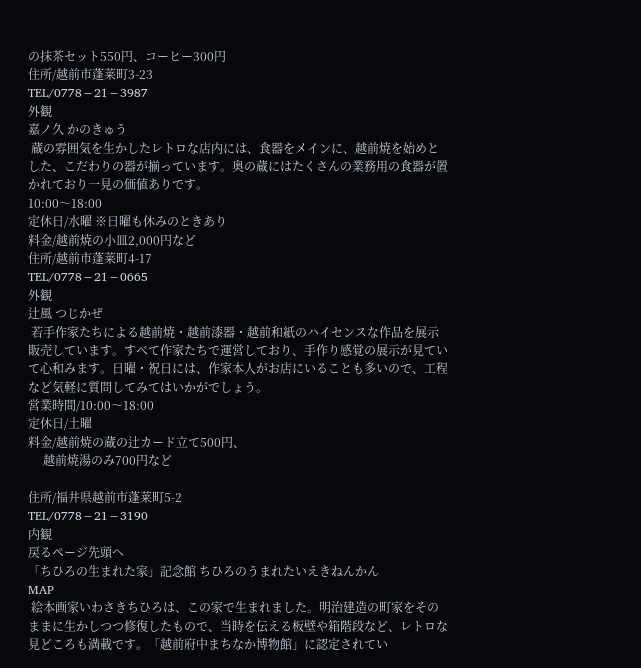の抹茶セット550円、コーヒー300円
住所/越前市蓬莱町3-23
TEL/0778−21−3987
外観
嘉ノ久 かのきゅう
 蔵の雰囲気を生かしたレトロな店内には、食器をメインに、越前焼を始めとした、こだわりの器が揃っています。奥の蔵にはたくさんの業務用の食器が置かれており一見の価値ありです。
10:00〜18:00
定休日/水曜 ※日曜も休みのときあり
料金/越前焼の小皿2,000円など
住所/越前市蓬莱町4-17
TEL/0778−21−0665
外観
辻風 つじかぜ
 若手作家たちによる越前焼・越前漆器・越前和紙のハイセンスな作品を展示販売しています。すべて作家たちで運営しており、手作り感覚の展示が見ていて心和みます。日曜・祝日には、作家本人がお店にいることも多いので、工程など気軽に質問してみてはいかがでしょう。
営業時間/10:00〜18:00
定休日/土曜
料金/越前焼の蔵の辻カード立て500円、
     越前焼湯のみ700円など

住所/福井県越前市蓬莱町5-2
TEL/0778−21−3190
内観
戻るページ先頭へ
「ちひろの生まれた家」記念館 ちひろのうまれたいえきねんかん
MAP
 絵本画家いわさきちひろは、この家で生まれました。明治建造の町家をそのままに生かしつつ修復したもので、当時を伝える板壁や箱階段など、レトロな見どころも満載です。「越前府中まちなか博物館」に認定されてい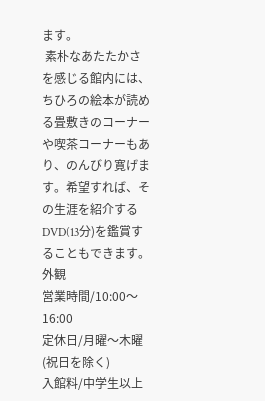ます。
 素朴なあたたかさを感じる館内には、ちひろの絵本が読める畳敷きのコーナーや喫茶コーナーもあり、のんびり寛げます。希望すれば、その生涯を紹介するDVD(13分)を鑑賞することもできます。
外観
営業時間/10:00〜16:00
定休日/月曜〜木曜(祝日を除く)
入館料/中学生以上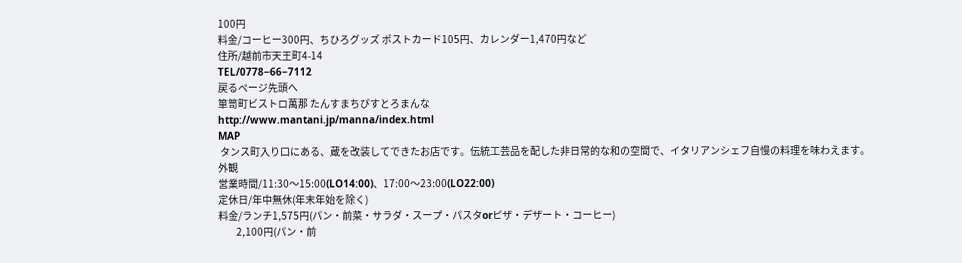100円
料金/コーヒー300円、ちひろグッズ ポストカード105円、カレンダー1,470円など
住所/越前市天王町4-14
TEL/0778−66−7112
戻るページ先頭へ
箪笥町ビストロ萬那 たんすまちびすとろまんな
http://www.mantani.jp/manna/index.html
MAP
 タンス町入り口にある、蔵を改装してできたお店です。伝統工芸品を配した非日常的な和の空間で、イタリアンシェフ自慢の料理を味わえます。
外観
営業時間/11:30〜15:00(LO14:00)、17:00〜23:00(LO22:00)
定休日/年中無休(年末年始を除く)
料金/ランチ1,575円(パン・前菜・サラダ・スープ・パスタorピザ・デザート・コーヒー)
         2,100円(パン・前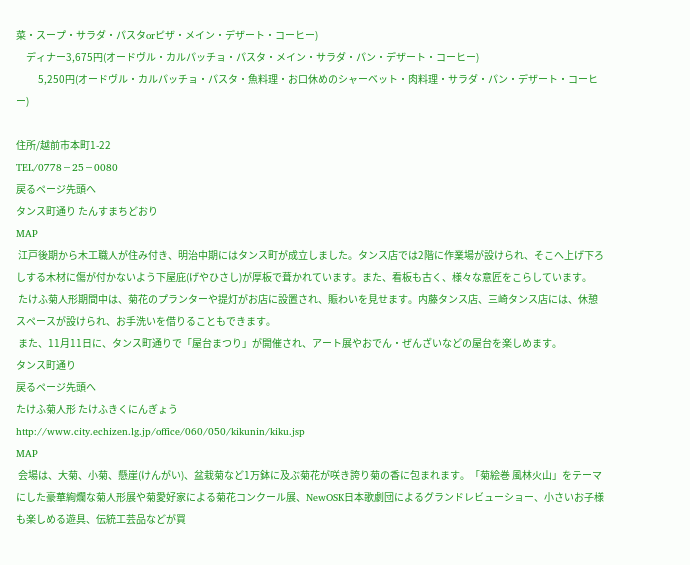菜・スープ・サラダ・パスタorピザ・メイン・デザート・コーヒー)
     ディナー3,675円(オードヴル・カルパッチョ・パスタ・メイン・サラダ・パン・デザート・コーヒー)
           5,250円(オードヴル・カルパッチョ・パスタ・魚料理・お口休めのシャーベット・肉料理・サラダ・パン・デザート・コーヒー)

住所/越前市本町1-22
TEL/0778−25−0080
戻るページ先頭へ
タンス町通り たんすまちどおり
MAP
 江戸後期から木工職人が住み付き、明治中期にはタンス町が成立しました。タンス店では2階に作業場が設けられ、そこへ上げ下ろしする木材に傷が付かないよう下屋庇(げやひさし)が厚板で葺かれています。また、看板も古く、様々な意匠をこらしています。
 たけふ菊人形期間中は、菊花のプランターや提灯がお店に設置され、賑わいを見せます。内藤タンス店、三崎タンス店には、休憩スペースが設けられ、お手洗いを借りることもできます。
 また、11月11日に、タンス町通りで「屋台まつり」が開催され、アート展やおでん・ぜんざいなどの屋台を楽しめます。
タンス町通り
戻るページ先頭へ
たけふ菊人形 たけふきくにんぎょう
http://www.city.echizen.lg.jp/office/060/050/kikunin/kiku.jsp
MAP
 会場は、大菊、小菊、懸崖(けんがい)、盆栽菊など1万鉢に及ぶ菊花が咲き誇り菊の香に包まれます。「菊絵巻 風林火山」をテーマにした豪華絢爛な菊人形展や菊愛好家による菊花コンクール展、NewOSK日本歌劇団によるグランドレビューショー、小さいお子様も楽しめる遊具、伝統工芸品などが買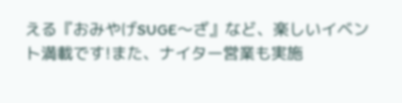える『おみやげSUGE〜ざ』など、楽しいイベント満載です!また、ナイター営業も実施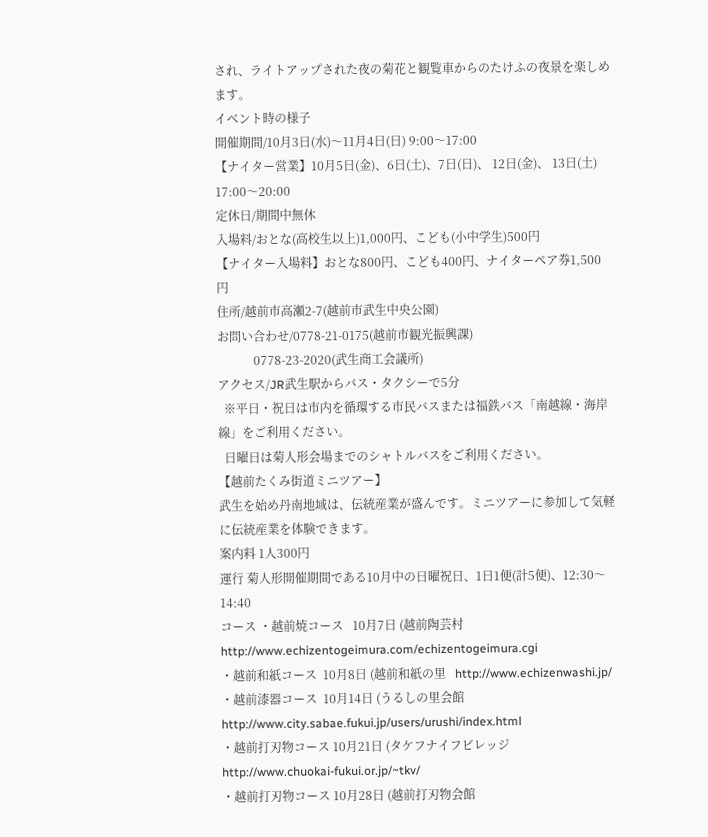され、ライトアップされた夜の菊花と観覧車からのたけふの夜景を楽しめます。
イベント時の様子
開催期間/10月3日(水)〜11月4日(日) 9:00〜17:00
【ナイター営業】10月5日(金)、6日(土)、7日(日)、 12日(金)、 13日(土) 17:00〜20:00
定休日/期間中無休
入場料/おとな(高校生以上)1,000円、こども(小中学生)500円
【ナイター入場料】おとな800円、こども400円、ナイターペア券1,500円
住所/越前市高瀬2-7(越前市武生中央公園)
お問い合わせ/0778-21-0175(越前市観光振興課)
            0778-23-2020(武生商工会議所)
アクセス/JR武生駅からバス・タクシーで5分
  ※平日・祝日は市内を循環する市民バスまたは福鉄バス「南越線・海岸線」をご利用ください。
  日曜日は菊人形会場までのシャトルバスをご利用ください。
【越前たくみ街道ミニツアー】
武生を始め丹南地域は、伝統産業が盛んです。ミニツアーに参加して気軽に伝統産業を体験できます。
案内料 1人300円
運行 菊人形開催期間である10月中の日曜祝日、1日1便(計5便)、12:30〜14:40
コース ・越前焼コース   10月7日 (越前陶芸村   http://www.echizentogeimura.com/echizentogeimura.cgi
・越前和紙コース  10月8日 (越前和紙の里   http://www.echizenwashi.jp/
・越前漆器コース  10月14日 (うるしの里会館  http://www.city.sabae.fukui.jp/users/urushi/index.html
・越前打刃物コース 10月21日 (タケフナイフビレッジ   http://www.chuokai-fukui.or.jp/~tkv/
・越前打刃物コース 10月28日 (越前打刃物会館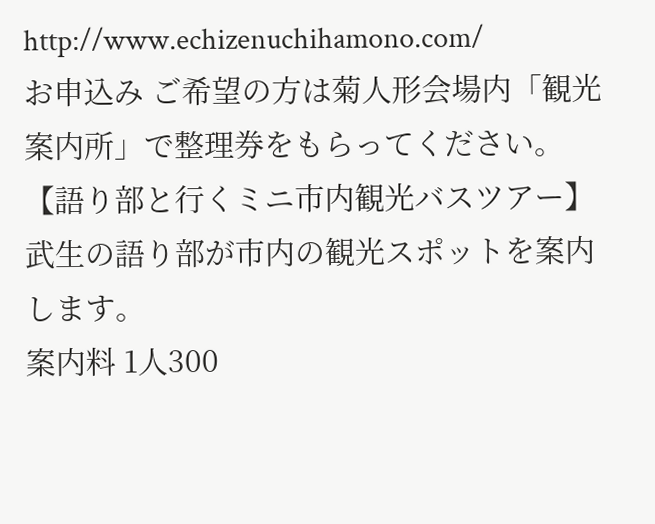http://www.echizenuchihamono.com/
お申込み ご希望の方は菊人形会場内「観光案内所」で整理券をもらってください。
【語り部と行くミニ市内観光バスツアー】
武生の語り部が市内の観光スポットを案内します。
案内料 1人300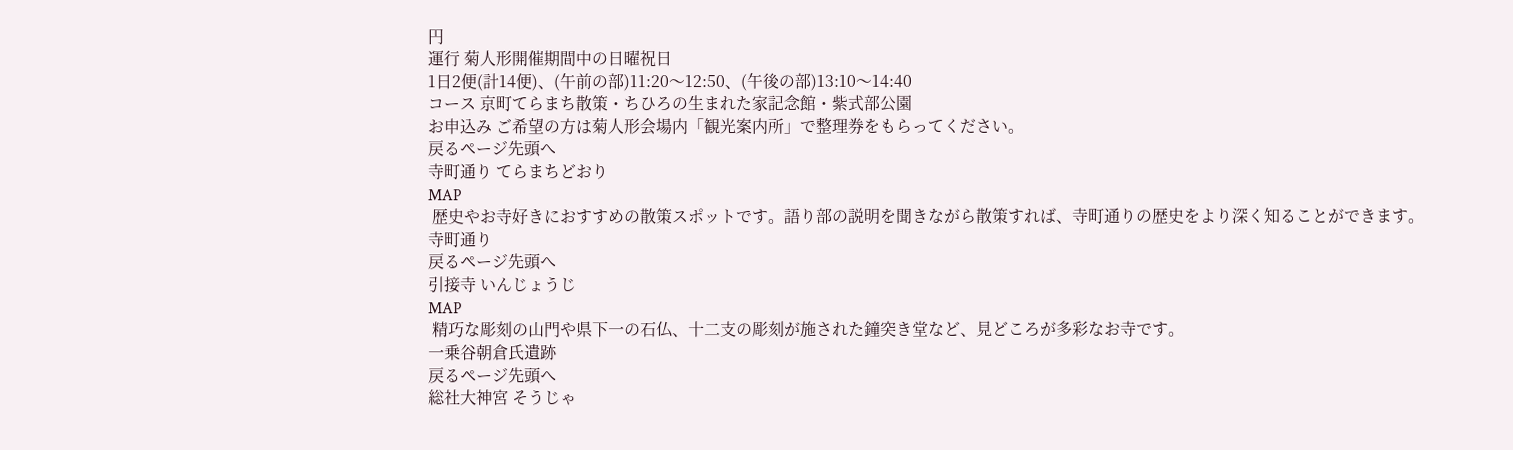円
運行 菊人形開催期間中の日曜祝日
1日2便(計14便)、(午前の部)11:20〜12:50、(午後の部)13:10〜14:40
コース 京町てらまち散策・ちひろの生まれた家記念館・紫式部公園
お申込み ご希望の方は菊人形会場内「観光案内所」で整理券をもらってください。
戻るページ先頭へ
寺町通り てらまちどおり
MAP
 歴史やお寺好きにおすすめの散策スポットです。語り部の説明を聞きながら散策すれば、寺町通りの歴史をより深く知ることができます。
寺町通り
戻るページ先頭へ
引接寺 いんじょうじ
MAP
 精巧な彫刻の山門や県下一の石仏、十二支の彫刻が施された鐘突き堂など、見どころが多彩なお寺です。
一乗谷朝倉氏遺跡
戻るページ先頭へ
総社大神宮 そうじゃ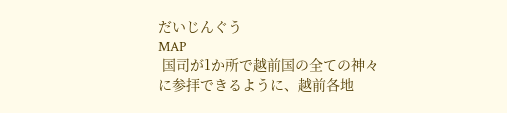だいじんぐう
MAP
 国司が1か所で越前国の全ての神々に参拝できるように、越前各地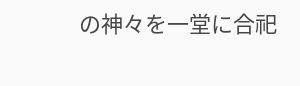の神々を一堂に合祀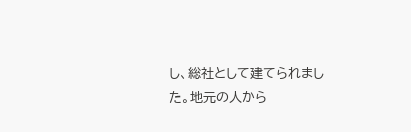し、総社として建てられました。地元の人から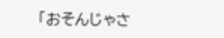「おそんじゃさ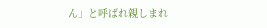ん」と呼ばれ親しまれ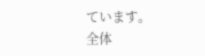ています。
全体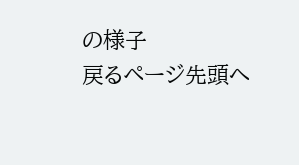の様子
戻るページ先頭へ